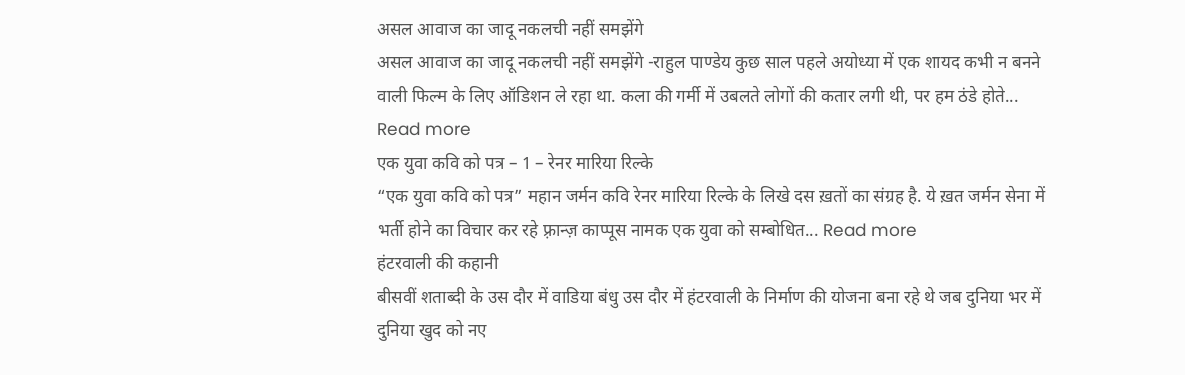असल आवाज का जादू नकलची नहीं समझेंगे
असल आवाज का जादू नकलची नहीं समझेंगे -राहुल पाण्डेय कुछ साल पहले अयोध्या में एक शायद कभी न बनने वाली फिल्म के लिए ऑडिशन ले रहा था. कला की गर्मी में उबलते लोगों की कतार लगी थी, पर हम ठंडे होते... Read more
एक युवा कवि को पत्र – 1 – रेनर मारिया रिल्के
“एक युवा कवि को पत्र” महान जर्मन कवि रेनर मारिया रिल्के के लिखे दस ख़तों का संग्रह है. ये ख़त जर्मन सेना में भर्ती होने का विचार कर रहे फ़्रान्ज़ काप्पूस नामक एक युवा को सम्बोधित... Read more
हंटरवाली की कहानी
बीसवीं शताब्दी के उस दौर में वाडिया बंधु उस दौर में हंटरवाली के निर्माण की योजना बना रहे थे जब दुनिया भर में दुनिया खुद को नए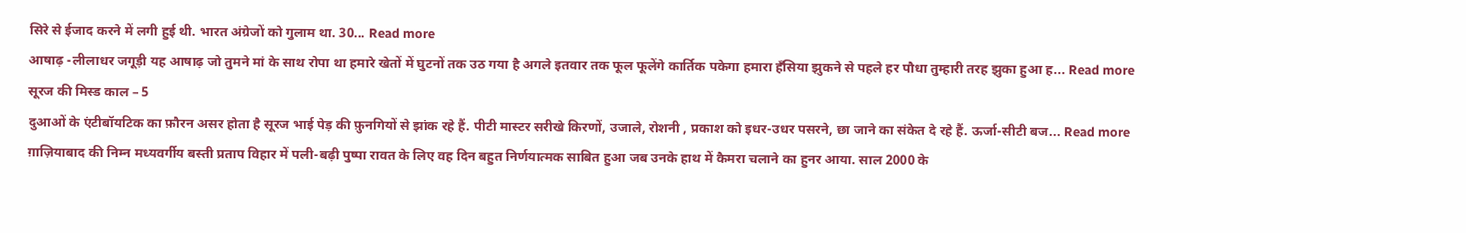सिरे से ईजाद करने में लगी हुई थी. भारत अंग्रेजों को गुलाम था. 30... Read more
आषाढ़ -लीलाधर जगूड़ी यह आषाढ़ जो तुमने मां के साथ रोपा था हमारे खेतों में घुटनों तक उठ गया है अगले इतवार तक फूल फूलेंगे कार्तिक पकेगा हमारा हँसिया झुकने से पहले हर पौधा तुम्हारी तरह झुका हुआ ह... Read more
सूरज की मिस्ड काल – 5
दुआओं के एंटीबॉयटिक का फ़ौरन असर होता है सूरज भाई पेड़ की फ़ुनगियों से झांक रहे हैं. पीटी मास्टर सरीखे किरणों, उजाले, रोशनी , प्रकाश को इधर-उधर पसरने, छा जाने का संकेत दे रहे हैं. ऊर्जा-सीटी बज... Read more
ग़ाज़ियाबाद की निम्न मध्यवर्गीय बस्ती प्रताप विहार में पली-बढ़ी पुष्पा रावत के लिए वह दिन बहुत निर्णयात्मक साबित हुआ जब उनके हाथ में कैमरा चलाने का हुनर आया. साल 2000 के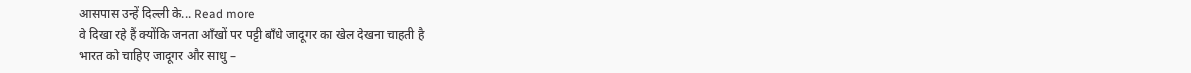आसपास उन्हें दिल्ली के... Read more
वे दिखा रहे हैं क्योंकि जनता आँखों पर पट्टी बाँधे जादूगर का खेल देखना चाहती है
भारत को चाहिए जादूगर और साधु –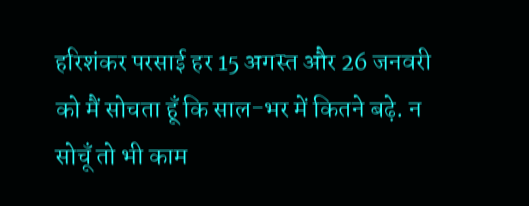हरिशंकर परसाई हर 15 अगस्त और 26 जनवरी को मैं सोचता हूँ कि साल-भर में कितने बढ़े. न सोचूँ तो भी काम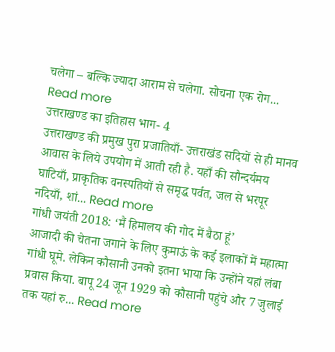चलेगा – बल्कि ज्यादा आराम से चलेगा. सोचना एक रोग... Read more
उत्तराखण्ड का इतिहास भाग- 4
उत्तराखण्ड की प्रमुख पुरा प्रजातियाँ- उत्तराखंड सदियों से ही मानव आवास के लिये उपयोग में आती रही है. यहाँ की सौन्दर्यमय घाटियाँ, प्राकृतिक वनस्पतियों से समृद्ध पर्वत, जल से भरपूर नदियाँ, शां... Read more
गांधी जयंती 2018: ‘मैं हिमालय की गोद में बैठा हूं’
आजादी की चेतना जगाने के लिए कुमाऊं के कई इलाकों में महात्मा गांधी घूमे. लेकिन कौसानी उनको इतना भाया कि उन्होंने यहां लंबा प्रवास किया. बापू 24 जून 1929 को कौसानी पहुंचे और 7 जुलाई तक यहां रु... Read more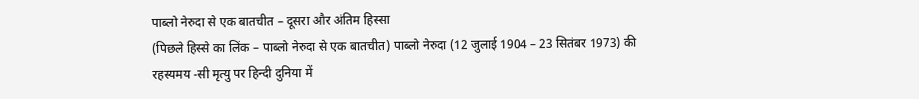पाब्लो नेरुदा से एक बातचीत – दूसरा और अंतिम हिस्सा
(पिछले हिस्से का लिंक – पाब्लो नेरुदा से एक बातचीत) पाब्लो नेरुदा (12 जुलाई 1904 – 23 सितंबर 1973) की रहस्यमय -सी मृत्यु पर हिन्दी दुनिया में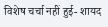विशेष चर्चा नहीं हुई‐ शायद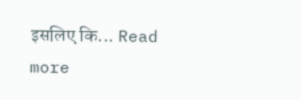इसलिए कि... Read more